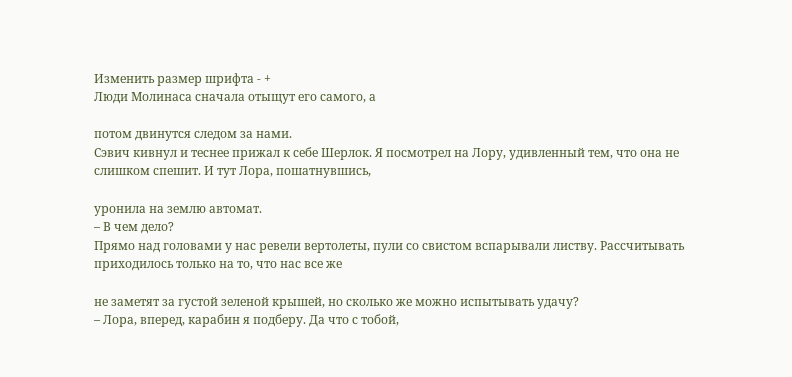Изменить размер шрифта - +
Люди Молинаса сначала отыщут его самого, а

потом двинутся следом за нами.
Сэвич кивнул и теснее прижал к себе Шерлок. Я посмотрел на Лору, удивленный тем, что она не слишком спешит. И тут Лора, пошатнувшись,

уронила на землю автомат.
– В чем дело?
Прямо над головами у нас ревели вертолеты, пули со свистом вспарывали листву. Рассчитывать приходилось только на то, что нас все же

не заметят за густой зеленой крышей, но сколько же можно испытывать удачу?
– Лора, вперед, карабин я подберу. Да что с тобой,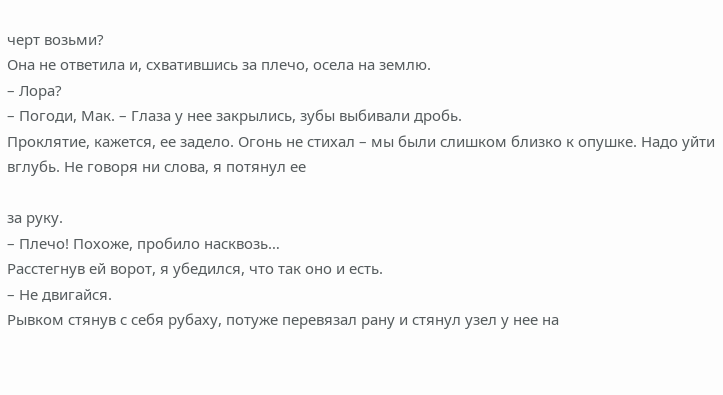черт возьми?
Она не ответила и, схватившись за плечо, осела на землю.
– Лора?
– Погоди, Мак. – Глаза у нее закрылись, зубы выбивали дробь.
Проклятие, кажется, ее задело. Огонь не стихал – мы были слишком близко к опушке. Надо уйти вглубь. Не говоря ни слова, я потянул ее

за руку.
– Плечо! Похоже, пробило насквозь…
Расстегнув ей ворот, я убедился, что так оно и есть.
– Не двигайся.
Рывком стянув с себя рубаху, потуже перевязал рану и стянул узел у нее на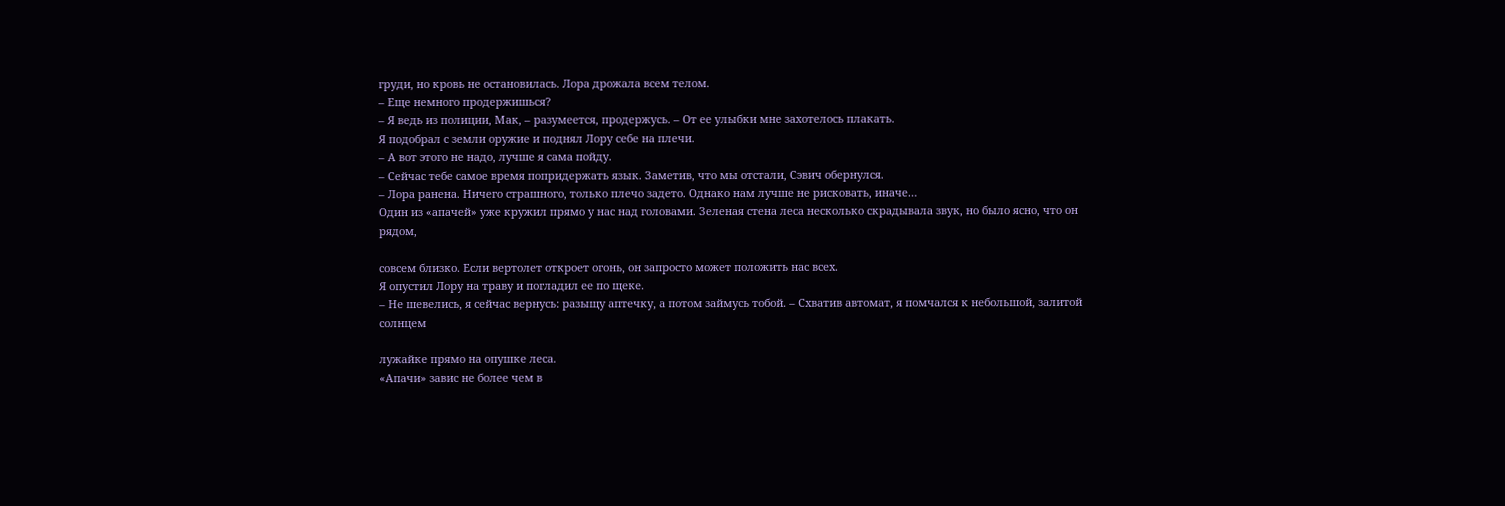груди, но кровь не остановилась. Лора дрожала всем телом.
– Еще немного продержишься?
– Я ведь из полиции, Мак, – разумеется, продержусь. – От ее улыбки мне захотелось плакать.
Я подобрал с земли оружие и поднял Лору себе на плечи.
– А вот этого не надо, лучше я сама пойду.
– Сейчас тебе самое время попридержать язык. Заметив, что мы отстали, Сэвич обернулся.
– Лора ранена. Ничего страшного, только плечо задето. Однако нам лучше не рисковать, иначе…
Один из «апачей» уже кружил прямо у нас над головами. Зеленая стена леса несколько скрадывала звук, но было ясно, что он рядом,

совсем близко. Если вертолет откроет огонь, он запросто может положить нас всех.
Я опустил Лору на траву и погладил ее по щеке.
– Не шевелись, я сейчас вернусь: разыщу аптечку, а потом займусь тобой. – Схватив автомат, я помчался к небольшой, залитой солнцем

лужайке прямо на опушке леса.
«Апачи» завис не более чем в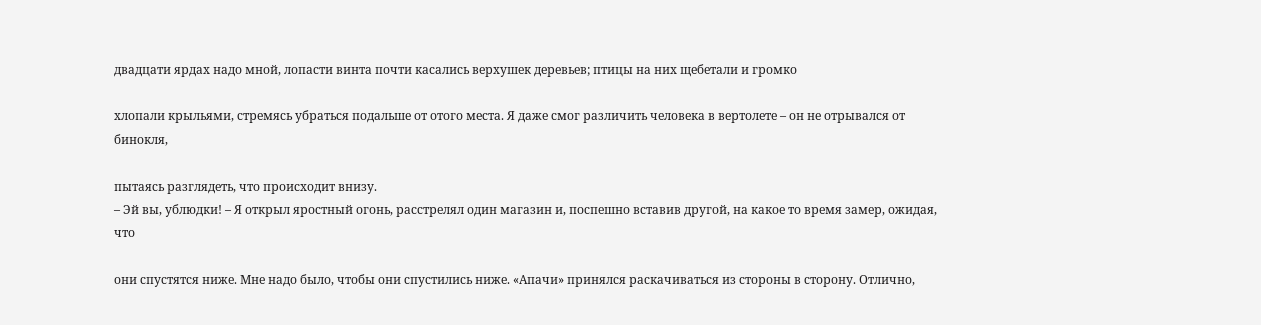двадцати ярдах надо мной, лопасти винта почти касались верхушек деревьев; птицы на них щебетали и громко

хлопали крыльями, стремясь убраться подальше от отого места. Я даже смог различить человека в вертолете – он не отрывался от бинокля,

пытаясь разглядеть, что происходит внизу.
– Эй вы, ублюдки! – Я открыл яростный огонь, расстрелял один магазин и, поспешно вставив другой, на какое то время замер, ожидая, что

они спустятся ниже. Мне надо было, чтобы они спустились ниже. «Апачи» принялся раскачиваться из стороны в сторону. Отлично,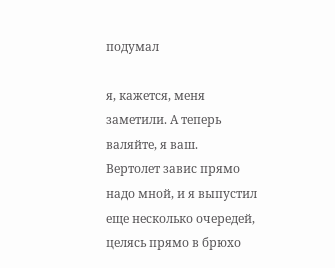подумал

я, кажется, меня заметили. А теперь валяйте, я ваш.
Вертолет завис прямо надо мной, и я выпустил еще несколько очередей, целясь прямо в брюхо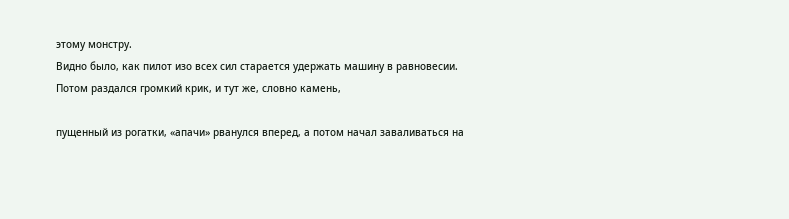этому монстру.
Видно было, как пилот изо всех сил старается удержать машину в равновесии. Потом раздался громкий крик, и тут же, словно камень,

пущенный из рогатки, «апачи» рванулся вперед, а потом начал заваливаться на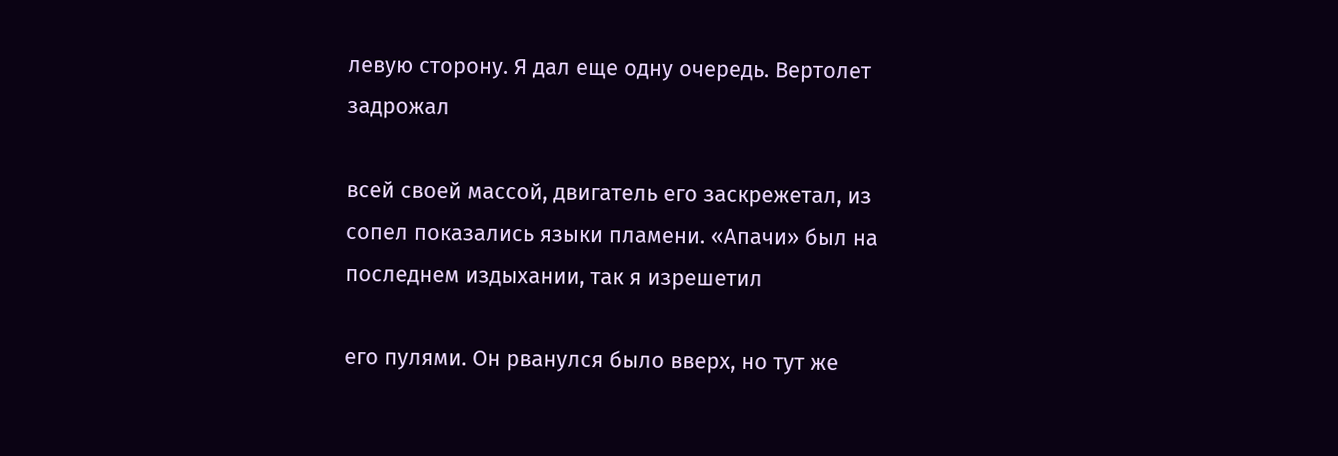левую сторону. Я дал еще одну очередь. Вертолет задрожал

всей своей массой, двигатель его заскрежетал, из сопел показались языки пламени. «Апачи» был на последнем издыхании, так я изрешетил

его пулями. Он рванулся было вверх, но тут же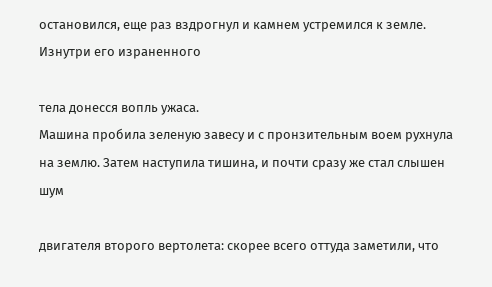остановился, еще раз вздрогнул и камнем устремился к земле. Изнутри его израненного

тела донесся вопль ужаса.
Машина пробила зеленую завесу и с пронзительным воем рухнула на землю. Затем наступила тишина, и почти сразу же стал слышен шум

двигателя второго вертолета: скорее всего оттуда заметили, что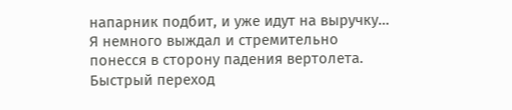напарник подбит, и уже идут на выручку…
Я немного выждал и стремительно понесся в сторону падения вертолета.
Быстрый переход